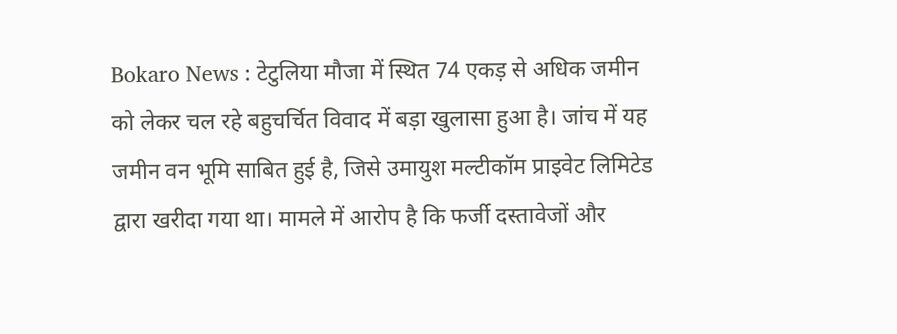Bokaro News : टेटुलिया मौजा में स्थित 74 एकड़ से अधिक जमीन को लेकर चल रहे बहुचर्चित विवाद में बड़ा खुलासा हुआ है। जांच में यह जमीन वन भूमि साबित हुई है, जिसे उमायुश मल्टीकॉम प्राइवेट लिमिटेड द्वारा खरीदा गया था। मामले में आरोप है कि फर्जी दस्तावेजों और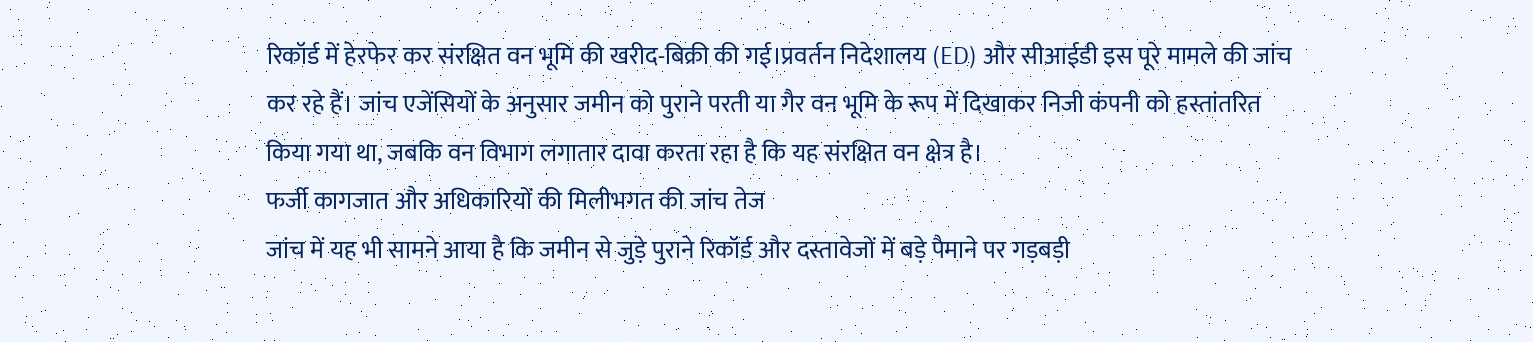रिकॉर्ड में हेरफेर कर संरक्षित वन भूमि की खरीद-बिक्री की गई।प्रवर्तन निदेशालय (ED) और सीआईडी इस पूरे मामले की जांच कर रहे हैं। जांच एजेंसियों के अनुसार जमीन को पुराने परती या गैर वन भूमि के रूप में दिखाकर निजी कंपनी को हस्तांतरित किया गया था, जबकि वन विभाग लगातार दावा करता रहा है कि यह संरक्षित वन क्षेत्र है।
फर्जी कागजात और अधिकारियों की मिलीभगत की जांच तेज
जांच में यह भी सामने आया है कि जमीन से जुड़े पुराने रिकॉर्ड और दस्तावेजों में बड़े पैमाने पर गड़बड़ी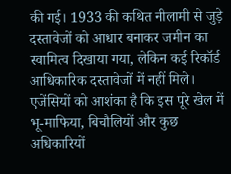की गई। 1933 की कथित नीलामी से जुड़े दस्तावेजों को आधार बनाकर जमीन का स्वामित्व दिखाया गया, लेकिन कई रिकॉर्ड आधिकारिक दस्तावेजों में नहीं मिले।
एजेंसियों को आशंका है कि इस पूरे खेल में भू-माफिया, बिचौलियों और कुछ अधिकारियों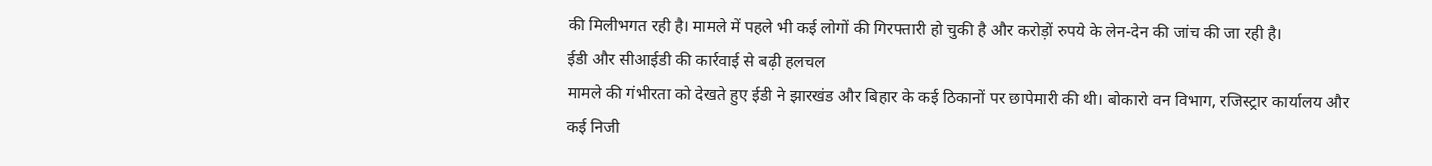की मिलीभगत रही है। मामले में पहले भी कई लोगों की गिरफ्तारी हो चुकी है और करोड़ों रुपये के लेन-देन की जांच की जा रही है।
ईडी और सीआईडी की कार्रवाई से बढ़ी हलचल
मामले की गंभीरता को देखते हुए ईडी ने झारखंड और बिहार के कई ठिकानों पर छापेमारी की थी। बोकारो वन विभाग, रजिस्ट्रार कार्यालय और कई निजी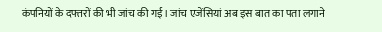कंपनियों के दफ्तरों की भी जांच की गई। जांच एजेंसियां अब इस बात का पता लगाने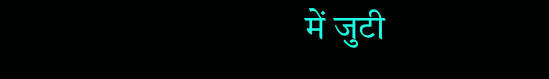में जुटी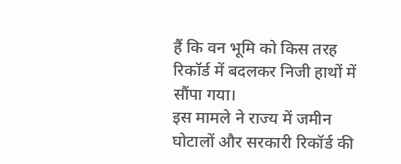हैं कि वन भूमि को किस तरह रिकॉर्ड में बदलकर निजी हाथों में सौंपा गया।
इस मामले ने राज्य में जमीन घोटालों और सरकारी रिकॉर्ड की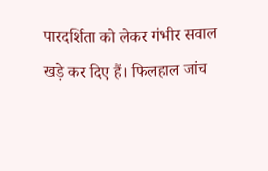पारदर्शिता को लेकर गंभीर सवाल खड़े कर दिए हैं। फिलहाल जांच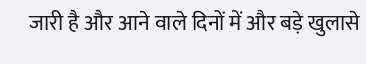जारी है और आने वाले दिनों में और बड़े खुलासे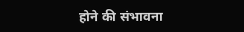होने की संभावना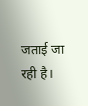जताई जा रही है।